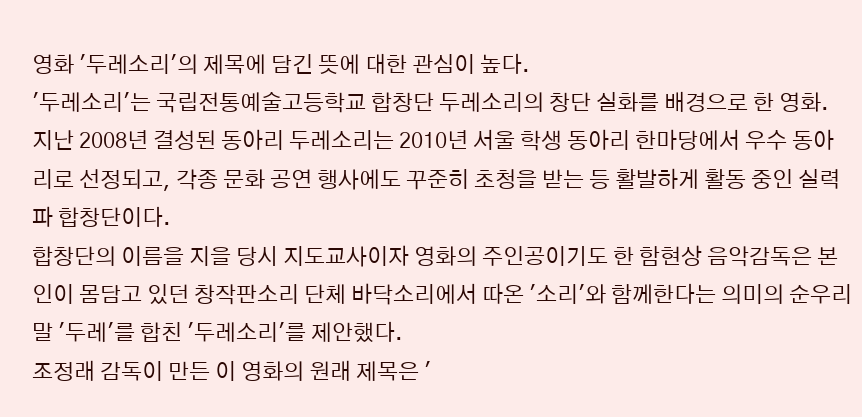영화 '두레소리'의 제목에 담긴 뜻에 대한 관심이 높다.
'두레소리'는 국립전통예술고등학교 합창단 두레소리의 창단 실화를 배경으로 한 영화. 지난 2008년 결성된 동아리 두레소리는 2010년 서울 학생 동아리 한마당에서 우수 동아리로 선정되고, 각종 문화 공연 행사에도 꾸준히 초청을 받는 등 활발하게 활동 중인 실력파 합창단이다.
합창단의 이름을 지을 당시 지도교사이자 영화의 주인공이기도 한 함현상 음악감독은 본인이 몸담고 있던 창작판소리 단체 바닥소리에서 따온 '소리'와 함께한다는 의미의 순우리말 '두레'를 합친 '두레소리'를 제안했다.
조정래 감독이 만든 이 영화의 원래 제목은 '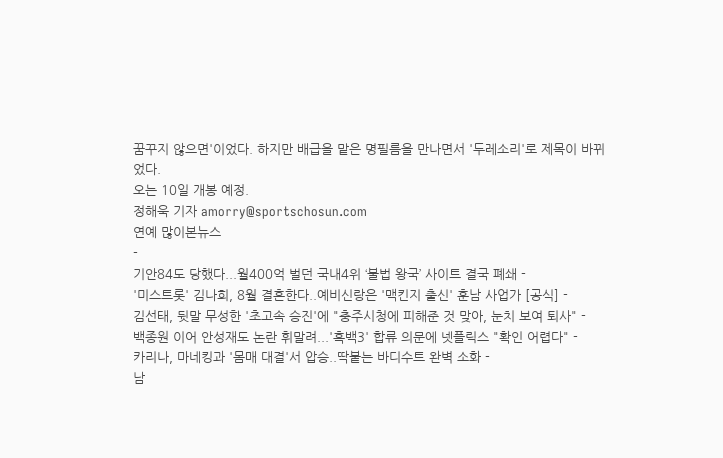꿈꾸지 않으면'이었다. 하지만 배급을 맡은 명필름을 만나면서 '두레소리'로 제목이 바뀌었다.
오는 10일 개봉 예정.
정해욱 기자 amorry@sportschosun.com
연예 많이본뉴스
-
기안84도 당했다...월400억 벌던 국내4위 ‘불법 왕국’ 사이트 결국 폐쇄 -
'미스트롯' 김나희, 8월 결혼한다..예비신랑은 '맥킨지 출신' 훈남 사업가 [공식] -
김선태, 뒷말 무성한 '초고속 승진'에 "충주시청에 피해준 것 맞아, 눈치 보여 퇴사" -
백종원 이어 안성재도 논란 휘말려...'흑백3' 합류 의문에 넷플릭스 "확인 어렵다" -
카리나, 마네킹과 '몸매 대결'서 압승..딱붙는 바디수트 완벽 소화 -
남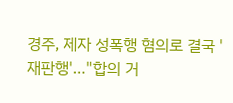경주, 제자 성폭행 혐의로 결국 '재판행'…"합의 거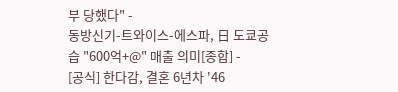부 당했다" -
동방신기-트와이스-에스파, 日 도쿄공습 "600억+@" 매출 의미[종합] -
[공식] 한다감, 결혼 6년차 '46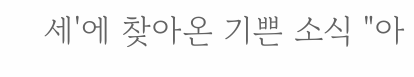세'에 찾아온 기쁜 소식 "아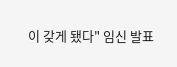이 갖게 됐다" 임신 발표